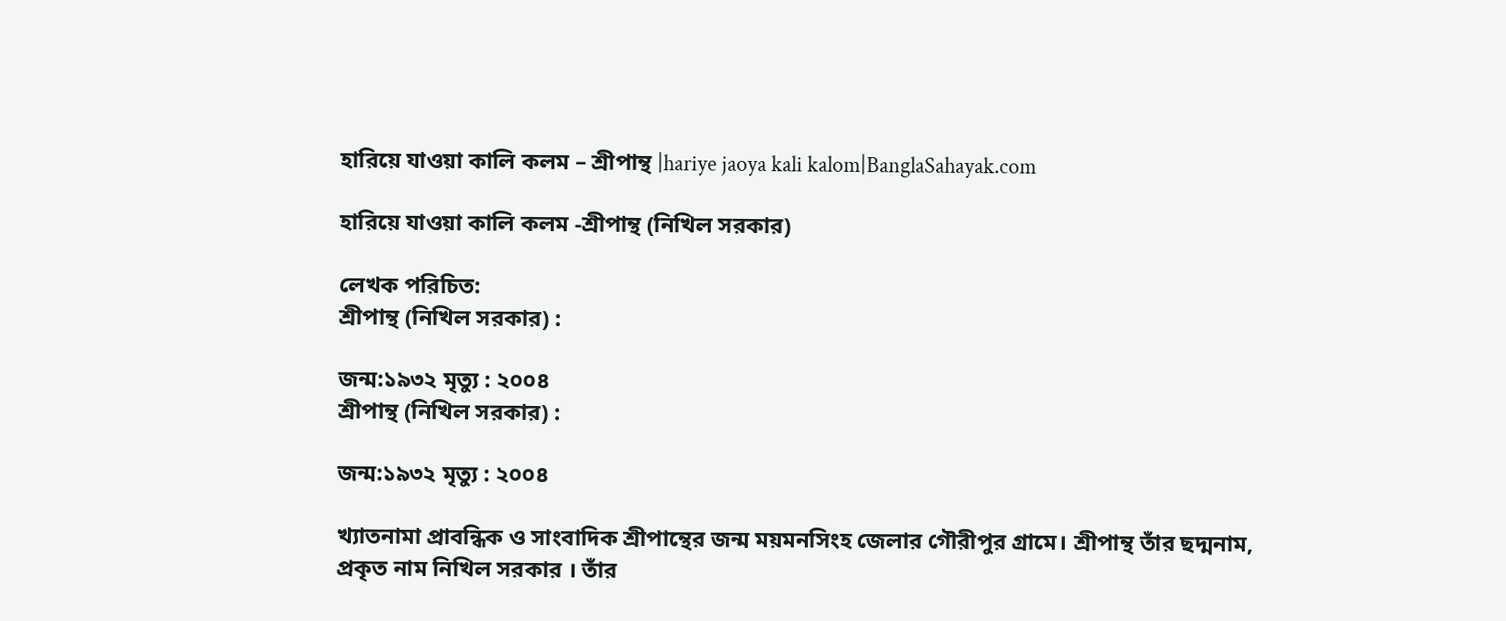হারিয়ে যাওয়া কালি কলম – শ্রীপান্থ |hariye jaoya kali kalom|BanglaSahayak.com

হারিয়ে যাওয়া কালি কলম -শ্রীপান্থ (নিখিল সরকার)

লেখক পরিচিত:
শ্রীপান্থ (নিখিল সরকার) :

জন্ম:১৯৩২ মৃত্যু : ২০০৪
শ্রীপান্থ (নিখিল সরকার) :

জন্ম:১৯৩২ মৃত্যু : ২০০৪

খ্যাতনামা প্রাবন্ধিক ও সাংবাদিক শ্রীপান্থের জন্ম ময়মনসিংহ জেলার গৌরীপুর গ্রামে। শ্রীপান্থ তাঁর ছদ্মনাম, প্রকৃত নাম নিখিল সরকার । তাঁর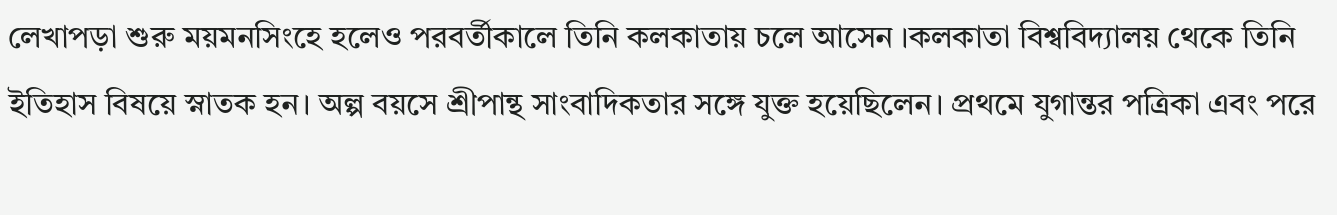লেখাপড়া শুরু ময়মনসিংহে হলেও পরবর্তীকালে তিনি কলকাতায় চলে আসেন ।কলকাতা বিশ্ববিদ্যালয় থেকে তিনি ইতিহাস বিষয়ে স্নাতক হন। অল্প বয়সে শ্রীপান্থ সাংবাদিকতার সঙ্গে যুক্ত হয়েছিলেন। প্রথমে যুগান্তর পত্রিকা এবং পরে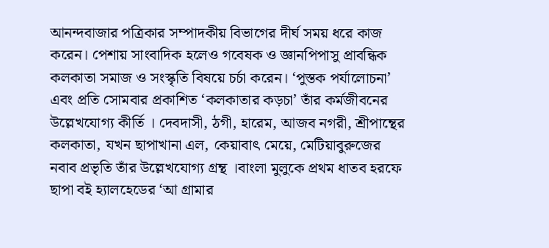আনন্দবাজার পত্রিকার সম্পাদকীয় বিভাগের দীর্ঘ সময় ধরে কাজ করেন। পেশায় সাংবাদিক হলেও গবেষক ও জ্ঞানপিপাসু প্রাবন্ধিক কলকাতা সমাজ ও সংস্কৃতি বিষয়ে চর্চা করেন। ‘পুস্তক পর্যালোচনা’ এবং প্রতি সোমবার প্রকাশিত ‘কলকাতার কড়চা’ তাঁর কর্মজীবনের উল্লেখযোগ্য কীর্তি । দেবদাসী, ঠগী, হারেম, আজব নগরী, শ্রীপান্থের কলকাতা, যখন ছাপাখানা এল, কেয়াবাৎ মেয়ে, মেটিয়াবুরুজের নবাব প্রভৃতি তাঁর উল্লেখযোগ্য গ্রন্থ ।বাংলা মুলুকে প্রথম ধাতব হরফে ছাপা বই হ্যালহেডের ‘আ গ্রামার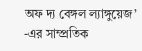অফ দ্য বেঙ্গল ল্যাঙ্গুয়েজ’ -এর সাম্প্রতিক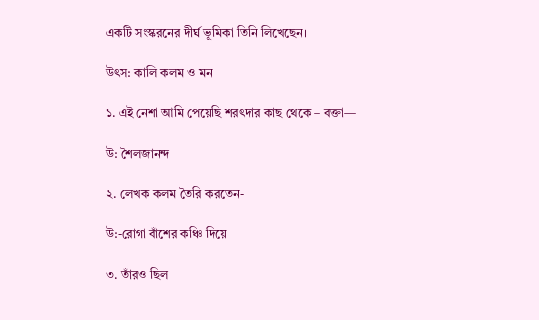একটি সংস্করনের দীর্ঘ ভূমিকা তিনি লিখেছেন।

উৎস: কালি কলম ও মন

১. এই নেশা আমি পেয়েছি শরৎদার কাছ থেকে – বক্তা—

উ: শৈলজানন্দ

২. লেখক কলম তৈরি করতেন-

উ:-রোগা বাঁশের কঞ্চি দিয়ে

৩. তাঁরও ছিল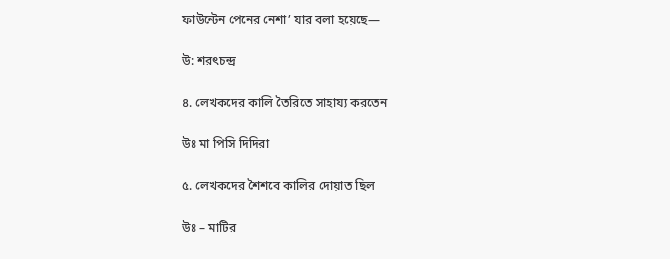ফাউন্টেন পেনের নেশা’ যার বলা হয়েছে—

উ: শরৎচন্দ্র

৪. লেখকদের কালি তৈরিতে সাহায্য করতেন

উঃ মা পিসি দিদিরা

৫. লেখকদের শৈশবে কালির দোয়াত ছিল

উঃ – মাটির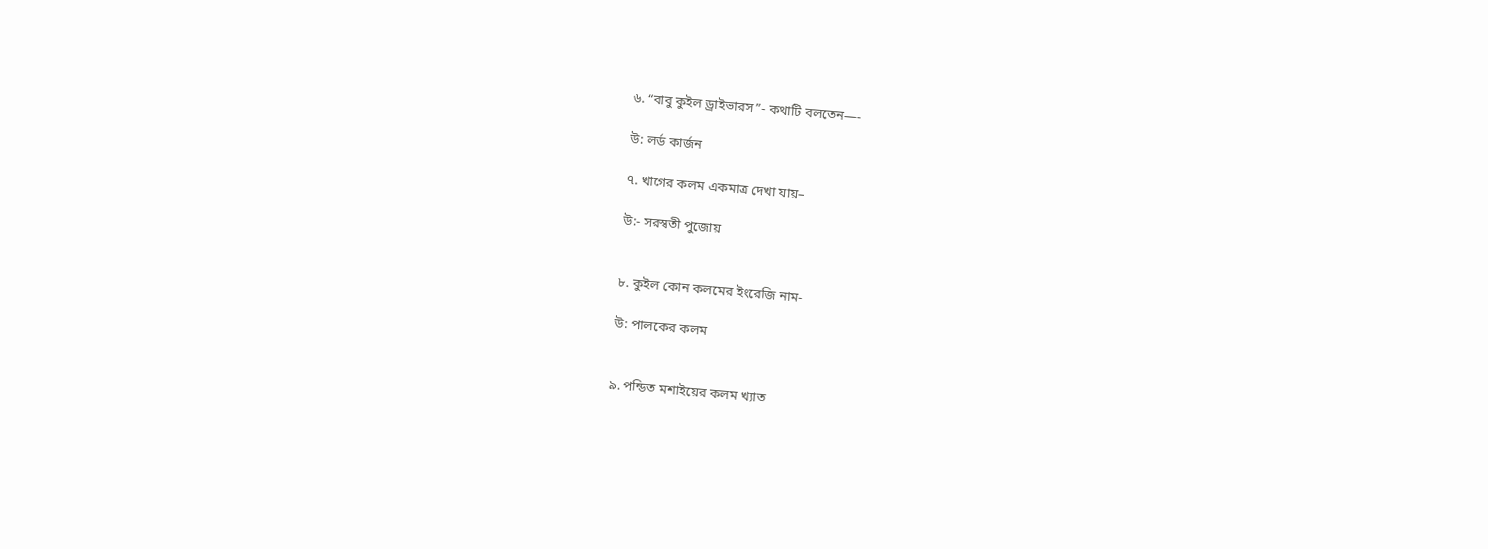৬. “বাবু কুইল ড্রাইভারস”- কথাটি বলতেন—-

উ: লর্ড কার্জন

৭. খাগের কলম একমাত্র দেখা যায়–

উ:- সরস্বতী পুজোয়


৮. কুইল কোন কলমের ইংরেজি নাম-

উ: পালকের কলম


৯. পন্ডিত মশাইয়ের কলম খ্যাত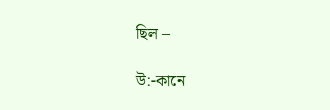ছিল –

উ:-কানে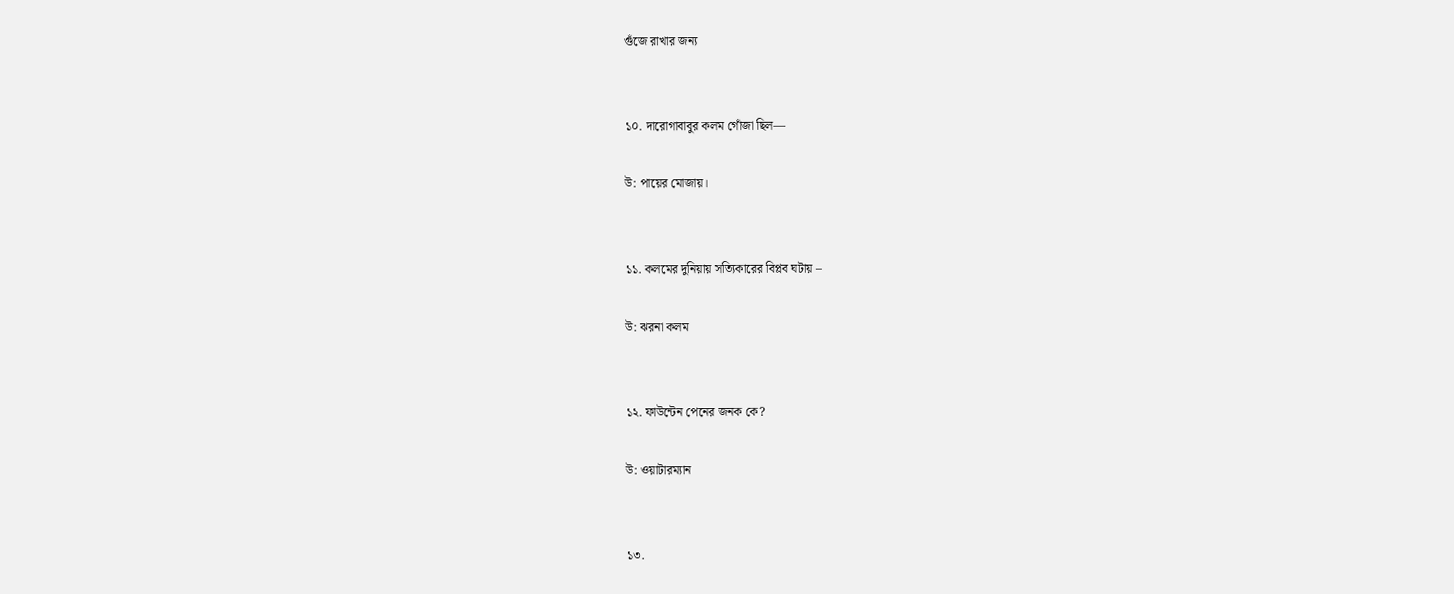গুঁজে রাখার জন্য


১০. দারোগাবাবুর কলম গোঁজা ছিল—

উ: পায়ের মোজায়।


১১. কলমের দুনিয়ায় সত্যিকারের বিপ্লব ঘটায় –

উ: ঝরনা কলম


১২. ফাউন্টেন পেনের জনক কে?

উ: ওয়াটারম্যান


১৩.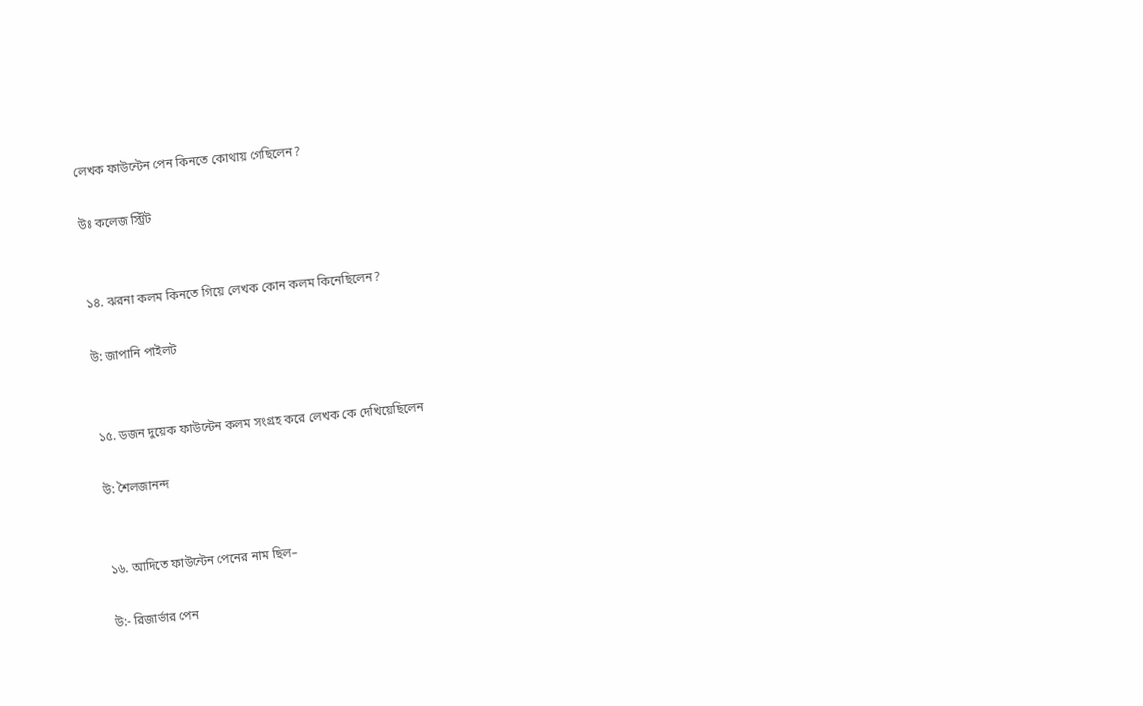লেখক ফাউন্টেন পেন কিনতে কোথায় গেছিলেন?

উঃ কলেজ স্ট্রিট


১৪. ঝরনা কলম কিনতে গিয়ে লেখক কোন কলম কিনেছিলেন?

উ: জাপানি পাইলট


১৫. ডজন দুয়েক ফাউন্টেন কলম সংগ্রহ করে লেখক কে দেখিয়েছিলেন

উ: শৈলজানন্দ


১৬. আদিতে ফাউন্টেন পেনের নাম ছিল–

উ:- রিজার্ভার পেন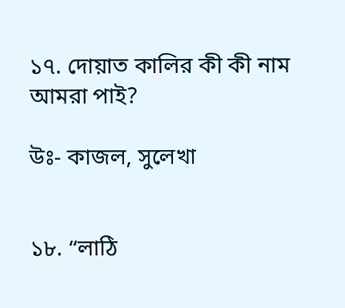১৭. দোয়াত কালির কী কী নাম আমরা পাই?

উঃ- কাজল, সুলেখা


১৮. “লাঠি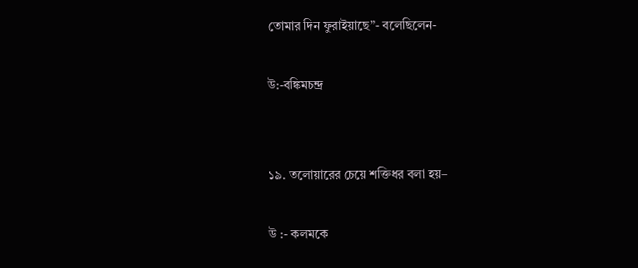তোমার দিন ফুরাইয়াছে”- বলেছিলেন-

উ:-বঙ্কিমচন্দ্র


১৯. তলোয়ারের চেয়ে শক্তিধর বলা হয়–

উ :- কলমকে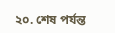২০. শেষ পর্যন্ত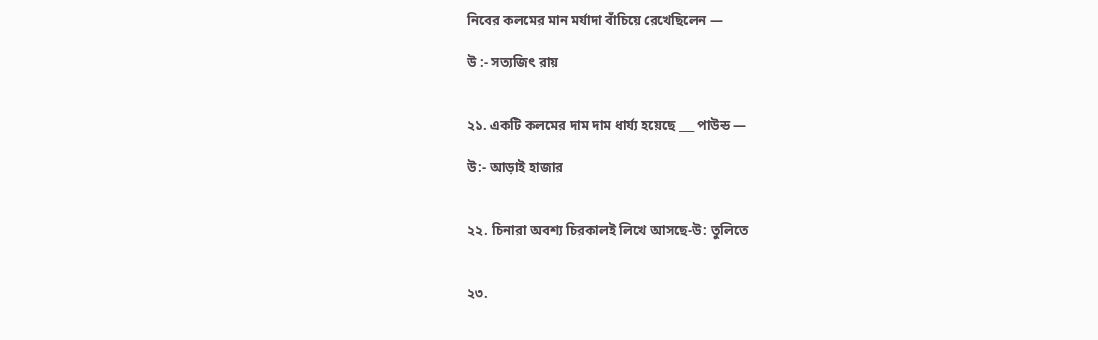নিবের কলমের মান মর্যাদা বাঁচিয়ে রেখেছিলেন —

উ :- সত্যজিৎ রায়


২১. একটি কলমের দাম দাম ধার্য্য হয়েছে ___ পাউন্ড —

উ:- আড়াই হাজার


২২. চিনারা অবশ্য চিরকালই লিখে আসছে-উ: তুলিতে


২৩.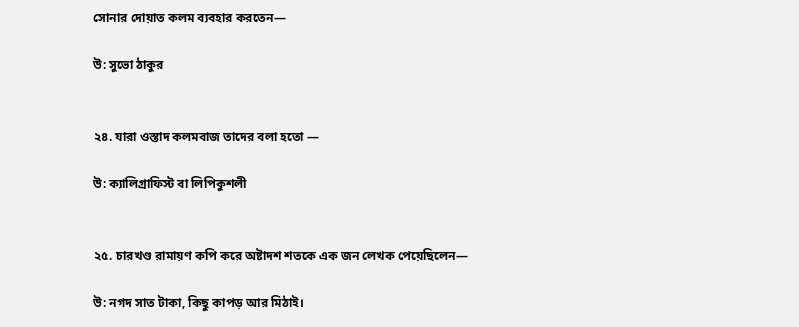সোনার দোয়াত কলম ব্যবহার করতেন—

উ: সুভো ঠাকুর


২৪. যারা ওস্তাদ কলমবাজ তাদের বলা হতো —

উ: ক্যালিগ্রাফিস্ট বা লিপিকুশলী


২৫. চারখণ্ড রামায়ণ কপি করে অষ্টাদশ শতকে এক জন লেখক পেয়েছিলেন—

উ: নগদ সাত টাকা, কিছু কাপড় আর মিঠাই।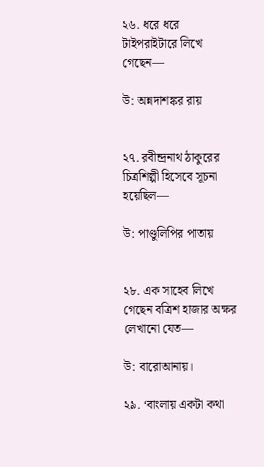২৬. ধরে ধরে টাইপরাইটারে লিখে গেছেন—

উ: অন্নদাশঙ্কর রায়


২৭. রবীন্দ্রনাথ ঠাকুরের চিত্রশিল্পী হিসেবে সূচনা হয়েছিল—

উ: পাণ্ডুলিপির পাতায়


২৮. এক সাহেব লিখে গেছেন বত্রিশ হাজার অক্ষর লেখানো যেত—

উ: বারোআনায়।

২৯. ‘বাংলায় একটা কথা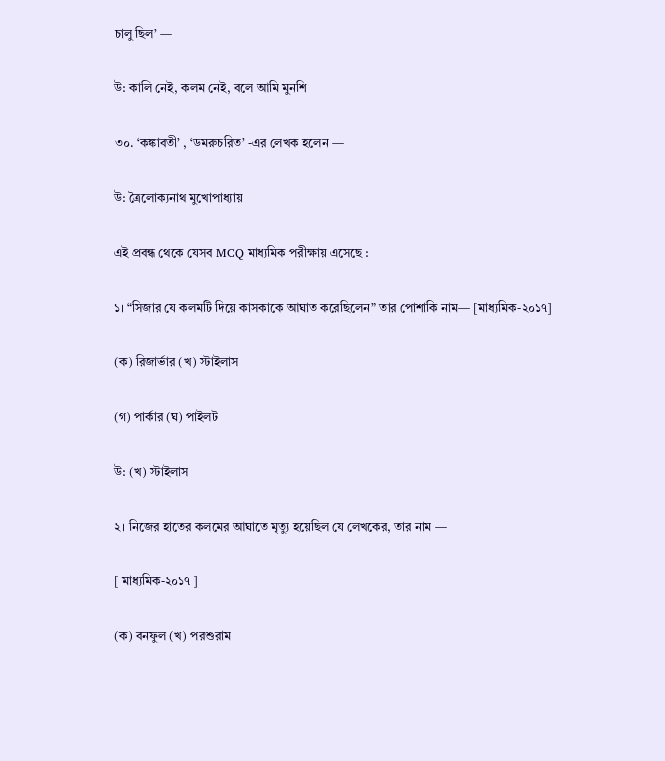চালু ছিল’ —

উ: কালি নেই, কলম নেই, বলে আমি মুনশি

৩০. ‘কঙ্কাবতী’ , ‘ডমরুচরিত’ -এর লেখক হলেন —

উ: ত্রৈলোক্যনাথ মুখোপাধ্যায়

এই প্রবন্ধ থেকে যেসব MCQ মাধ্যমিক পরীক্ষায় এসেছে :

১। “সিজার যে কলমটি দিয়ে কাসকাকে আঘাত করেছিলেন” তার পোশাকি নাম— [মাধ্যমিক-২০১৭]

(ক) রিজার্ভার (খ) স্টাইলাস

(গ) পার্কার (ঘ) পাইলট

উ: (খ) স্টাইলাস

২। নিজের হাতের কলমের আঘাতে মৃত্যু হয়েছিল যে লেখকের, তার নাম —

[ মাধ্যমিক-২০১৭ ]

(ক) বনফুল (খ) পরশুরাম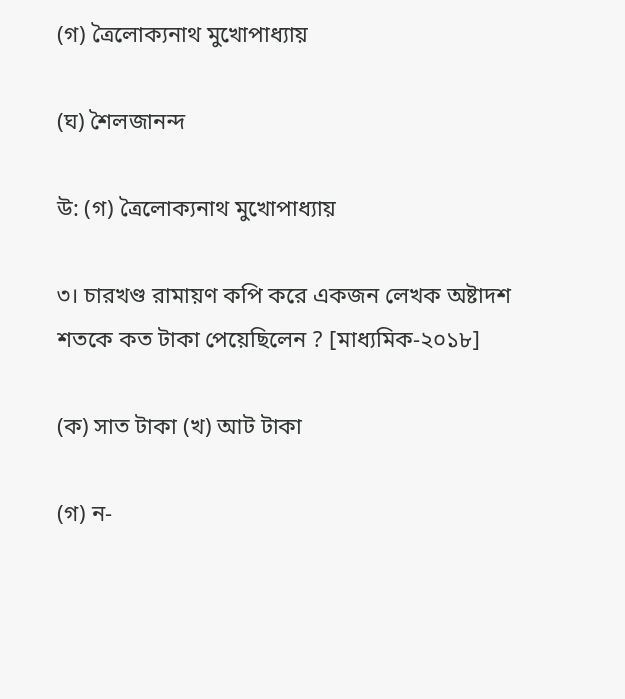(গ) ত্রৈলোক্যনাথ মুখোপাধ্যায়

(ঘ) শৈলজানন্দ

উ: (গ) ত্রৈলোক্যনাথ মুখোপাধ্যায়

৩। চারখণ্ড রামায়ণ কপি করে একজন লেখক অষ্টাদশ শতকে কত টাকা পেয়েছিলেন ? [মাধ্যমিক-২০১৮]

(ক) সাত টাকা (খ) আট টাকা

(গ) ন-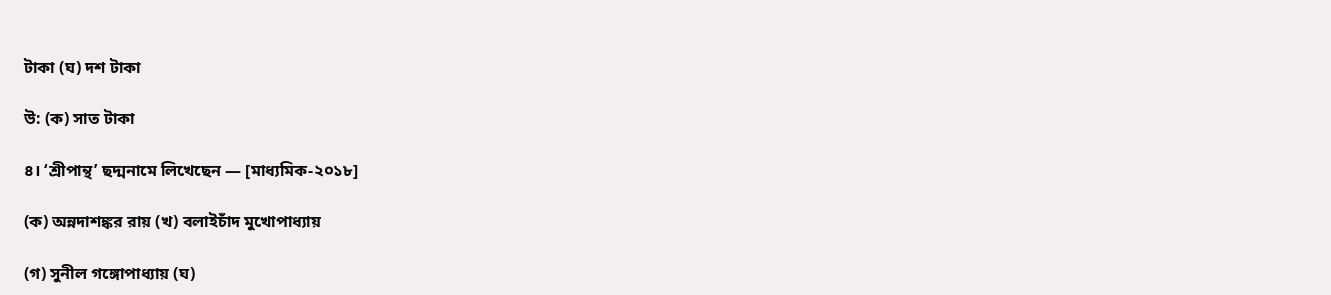টাকা (ঘ) দশ টাকা

উ: (ক) সাত টাকা

৪। ‘শ্রীপান্থ’ ছদ্মনামে লিখেছেন — [মাধ্যমিক-২০১৮]

(ক) অন্নদাশঙ্কর রায় (খ) বলাইচাঁদ মুখোপাধ্যায়

(গ) সুনীল গঙ্গোপাধ্যায় (ঘ)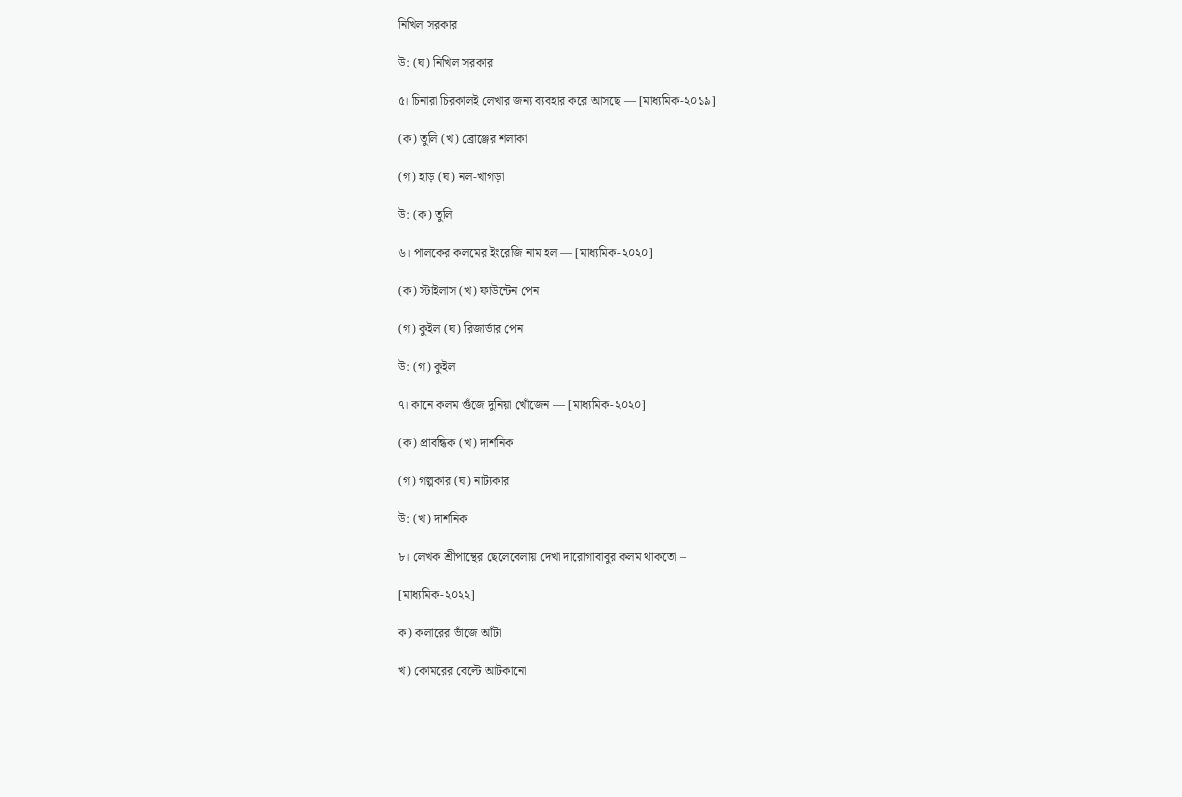নিখিল সরকার

উ: (ঘ) নিখিল সরকার

৫। চিনারা চিরকালই লেখার জন্য ব্যবহার করে আসছে — [মাধ্যমিক-২০১৯]

(ক) তুলি (খ) ব্রোঞ্জের শলাকা

(গ) হাড় (ঘ) নল-খাগড়া

উ: (ক) তুলি

৬। পালকের কলমের ইংরেজি নাম হল — [মাধ্যমিক-২০২০]

(ক) স্টাইলাস (খ) ফাউন্টেন পেন

(গ) কুইল (ঘ) রিজার্ভার পেন

উ: (গ) কুইল

৭। কানে কলম গুঁজে দুনিয়া খোঁজেন — [মাধ্যমিক-২০২০]

(ক) প্রাবন্ধিক (খ) দার্শনিক

(গ) গল্পকার (ঘ) নাট্যকার

উ: (খ) দার্শনিক

৮। লেখক শ্রীপান্থের ছেলেবেলায় দেখা দারোগাবাবুর কলম থাকতো –

[মাধ্যমিক-২০২২]

ক) কলারের ভাঁজে আঁটা

খ) কোমরের বেল্টে আটকানো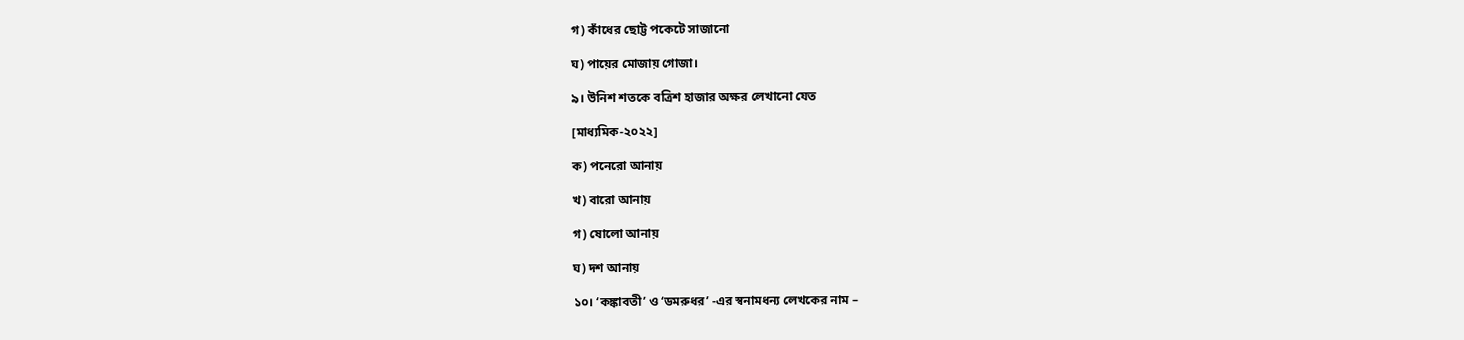গ) কাঁধের ছোট্ট পকেটে সাজানো

ঘ) পায়ের মোজায় গোজা।

৯। উনিশ শতকে বত্রিশ হাজার অক্ষর লেখানো যেত

[মাধ্যমিক-২০২২]

ক) পনেরো আনায়

খ) বারো আনায়

গ) ষোলো আনায়

ঘ) দশ আনায়

১০। ‘কঙ্কাবতী’ ও ‘ডমরুধর’ -এর স্বনামধন্য লেখকের নাম –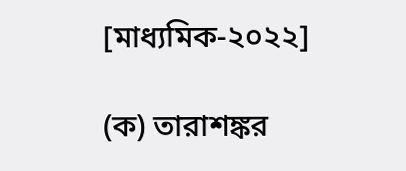[মাধ্যমিক-২০২২]

(ক) তারাশঙ্কর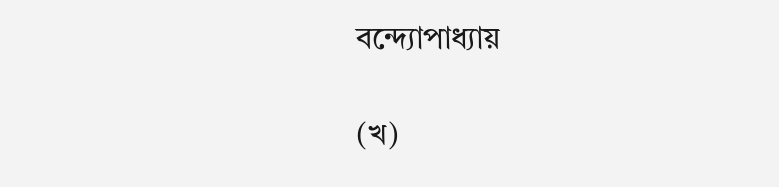বন্দ্যোপাধ্যায়

(খ)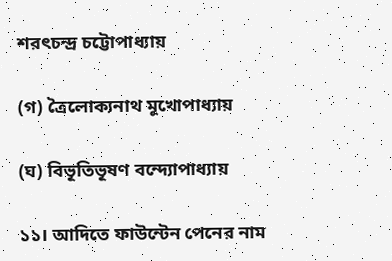শরৎচন্দ্র চট্টোপাধ্যায়

(গ) ত্রৈলোক্যনাথ মুখোপাধ্যায়

(ঘ) বিভূতিভূষণ বন্দ্যোপাধ্যায়

১১। আদিতে ফাউন্টেন পেনের নাম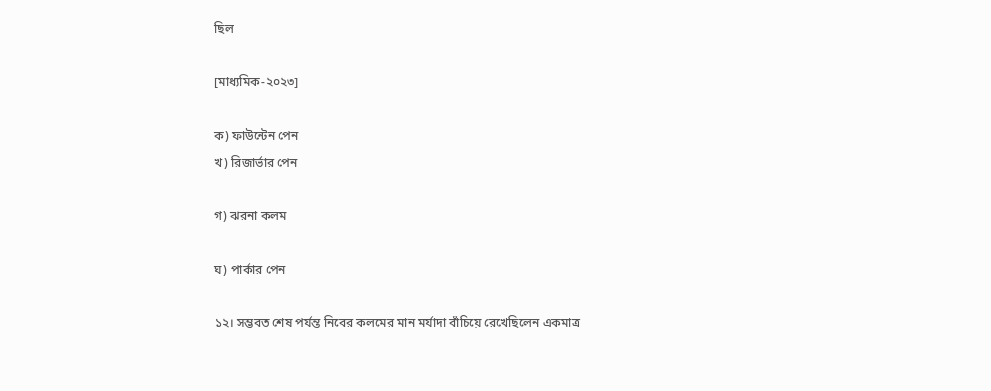ছিল

[মাধ্যমিক-২০২৩]

ক) ফাউন্টেন পেন
খ) রিজার্ভার পেন

গ) ঝরনা কলম

ঘ) পার্কার পেন

১২। সম্ভবত শেষ পর্যন্ত নিবের কলমের মান মর্যাদা বাঁচিয়ে রেখেছিলেন একমাত্র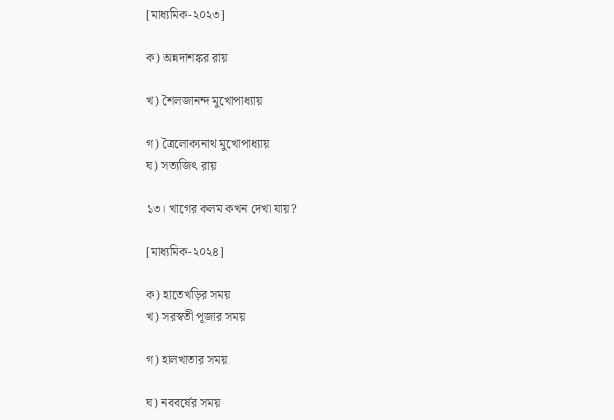[মাধ্যমিক-২০২৩]

ক) অন্নদাশঙ্কর রায়

খ) শৈলজানন্দ মুখোপাধ্যায়

গ) ত্রৈলোক্যনাথ মুখোপাধ্যায়
ঘ) সত্যজিৎ রায়

১৩। খাগের কলম কখন দেখা যায়?

[মাধ্যমিক-২০২৪]

ক) হাতেখড়ির সময়
খ) সরস্বতী পূজার সময়

গ) হালখাতার সময়

ঘ) নববর্ষের সময়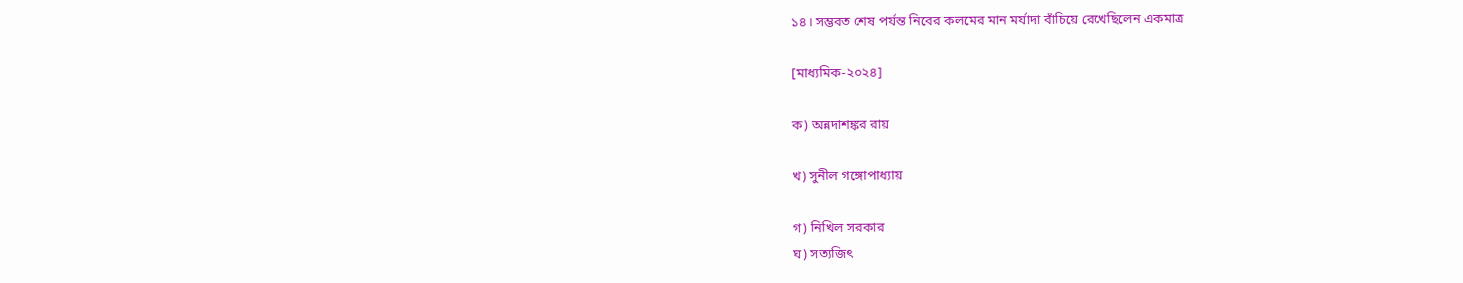১৪। সম্ভবত শেষ পর্যন্ত নিবের কলমের মান মর্যাদা বাঁচিয়ে রেখেছিলেন একমাত্র

[মাধ্যমিক-২০২৪]

ক) অন্নদাশঙ্কর রায়

খ) সুনীল গঙ্গোপাধ্যায়

গ) নিখিল সরকার
ঘ) সত্যজিৎ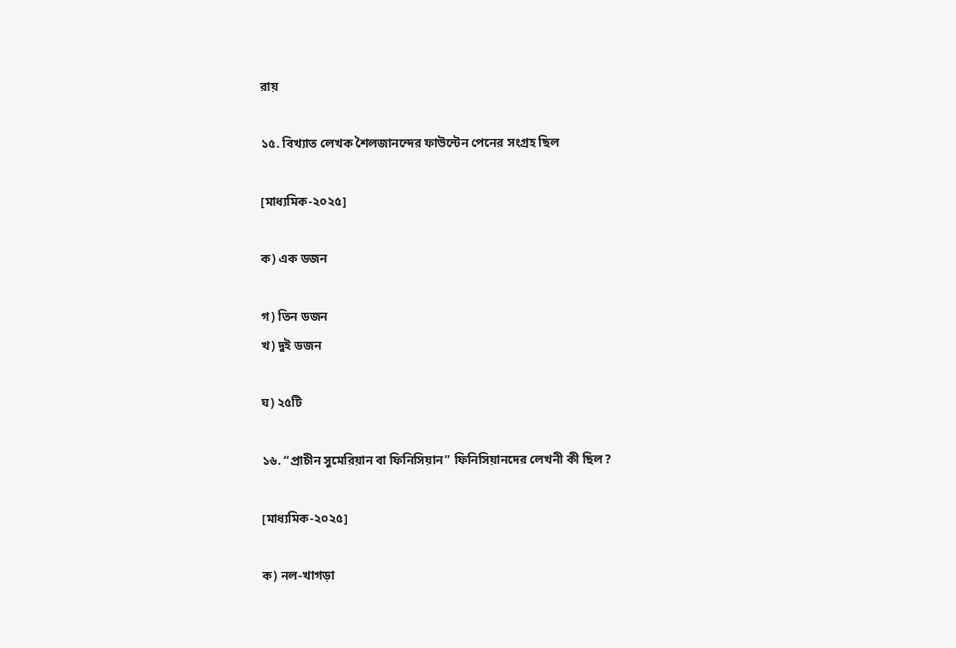রায়

১৫. বিখ্যাত লেখক শৈলজানন্দের ফাউন্টেন পেনের সংগ্রহ ছিল

[মাধ্যমিক-২০২৫]

ক) এক ডজন

গ) তিন ডজন
খ) দুই ডজন

ঘ) ২৫টি

১৬. “প্রাচীন সুমেরিয়ান বা ফিনিসিয়ান” ফিনিসিয়ানদের লেখনী কী ছিল?

[মাধ্যমিক-২০২৫]

ক) নল-খাগড়া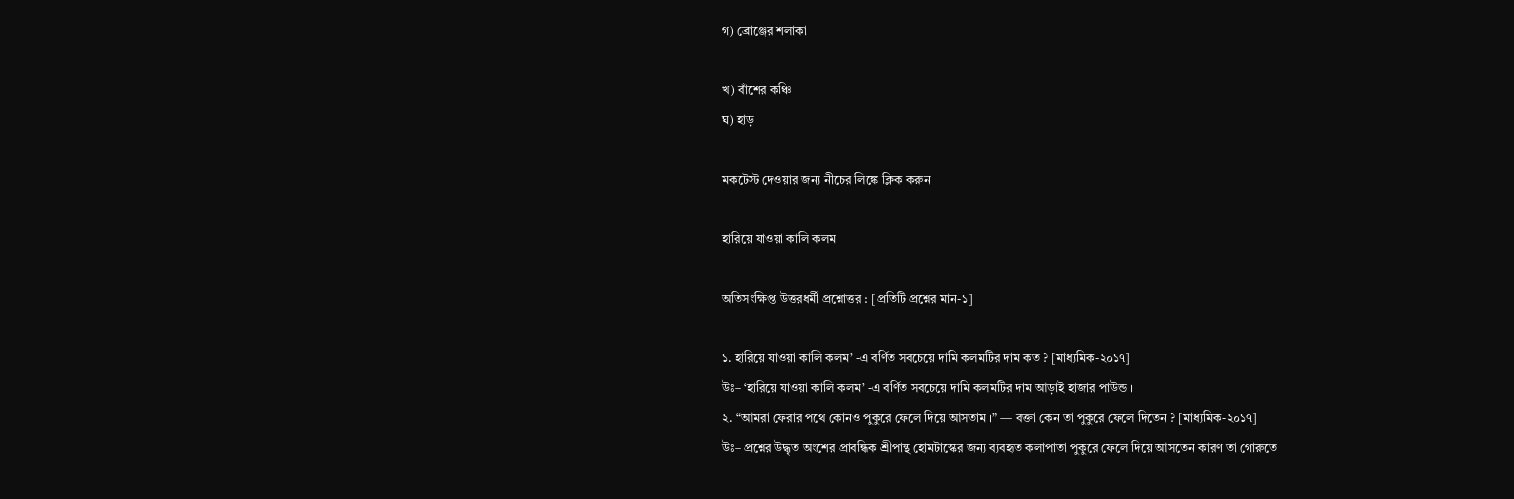গ) ব্রোঞ্জের শলাকা

খ) বাঁশের কঞ্চি
ঘ) হাড়

মকটেস্ট দেওয়ার জন্য নীচের লিঙ্কে ক্লিক করুন

হারিয়ে যাওয়া কালি কলম

অতিসংক্ষিপ্ত উত্তরধর্মী প্রশ্নোত্তর : [প্রতিটি প্রশ্নের মান-১]

১. হারিয়ে যাওয়া কালি কলম’ -এ বর্ণিত সবচেয়ে দামি কলমটির দাম কত ? [মাধ্যমিক-২০১৭]
উঃ– ‘হারিয়ে যাওয়া কালি কলম’ -এ বর্ণিত সবচেয়ে দামি কলমটির দাম আড়াই হাজার পাউন্ড ।
২. “আমরা ফেরার পথে কোনও পুকুরে ফেলে দিয়ে আসতাম ।” — বক্তা কেন তা পুকুরে ফেলে দিতেন ? [মাধ্যমিক-২০১৭]
উঃ– প্রশ্নের উদ্ধৃত অংশের প্রাবন্ধিক শ্রীপান্থ হোমটাস্কের জন্য ব্যবহৃত কলাপাতা পুকুরে ফেলে দিয়ে আসতেন কারণ তা গোরুতে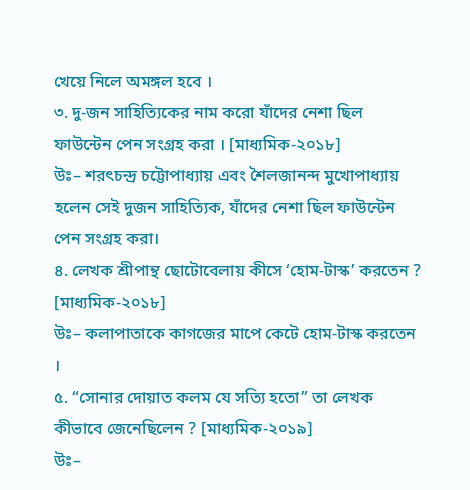খেয়ে নিলে অমঙ্গল হবে ।
৩. দু-জন সাহিত্যিকের নাম করো যাঁদের নেশা ছিল ফাউন্টেন পেন সংগ্রহ করা । [মাধ্যমিক-২০১৮]
উঃ– শরৎচন্দ্র চট্টোপাধ্যায় এবং শৈলজানন্দ মুখোপাধ্যায় হলেন সেই দুজন সাহিত্যিক, যাঁদের নেশা ছিল ফাউন্টেন পেন সংগ্রহ করা।
৪. লেখক শ্রীপান্থ ছোটোবেলায় কীসে ‘হোম-টাস্ক’ করতেন ? [মাধ্যমিক-২০১৮]
উঃ– কলাপাতাকে কাগজের মাপে কেটে হোম-টাস্ক করতেন ।
৫. “সোনার দোয়াত কলম যে সত্যি হতো” তা লেখক কীভাবে জেনেছিলেন ? [মাধ্যমিক-২০১৯]
উঃ–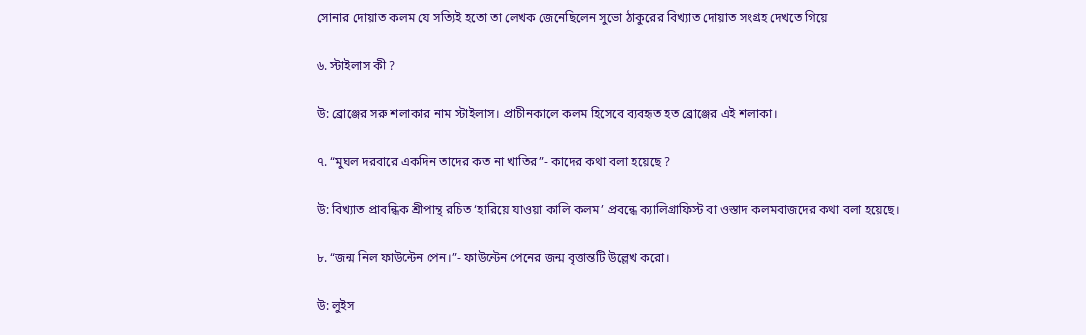সোনার দোয়াত কলম যে সত্যিই হতো তা লেখক জেনেছিলেন সুভো ঠাকুরের বিখ্যাত দোয়াত সংগ্রহ দেখতে গিয়ে

৬. স্টাইলাস কী ?

উ: ব্রোঞ্জের সরু শলাকার নাম স্টাইলাস। প্রাচীনকালে কলম হিসেবে ব্যবহৃত হত ব্রোঞ্জের এই শলাকা।

৭. “মুঘল দরবারে একদিন তাদের কত না খাতির”- কাদের কথা বলা হয়েছে ?

উ: বিখ্যাত প্রাবন্ধিক শ্রীপান্থ রচিত ‘হারিয়ে যাওয়া কালি কলম’ প্রবন্ধে ক্যালিগ্রাফিস্ট বা ওস্তাদ কলমবাজদের কথা বলা হয়েছে।

৮. “জন্ম নিল ফাউন্টেন পেন।”- ফাউন্টেন পেনের জন্ম বৃত্তান্তটি উল্লেখ করো।

উ: লুইস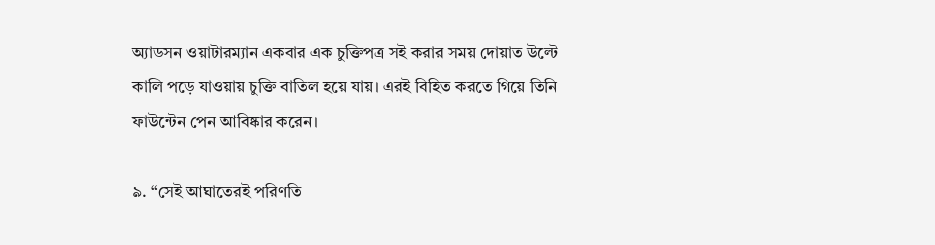অ্যাডসন ওয়াটারম্যান একবার এক চুক্তিপত্র সই করার সময় দোয়াত উল্টে কালি পড়ে যাওয়ায় চুক্তি বাতিল হয়ে যায়। এরই বিহিত করতে গিয়ে তিনি ফাউন্টেন পেন আবিষ্কার করেন।

৯. “সেই আঘাতেরই পরিণতি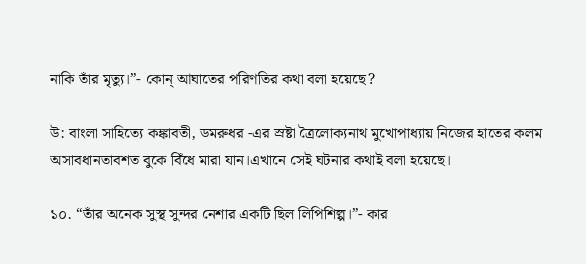নাকি তাঁর মৃত্যু।”- কোন্ আঘাতের পরিণতির কথা বলা হয়েছে?

উ: বাংলা সাহিত্যে কঙ্কাবতী, ডমরুধর -এর স্রষ্টা ত্রৈলোক্যনাথ মুখোপাধ্যায় নিজের হাতের কলম অসাবধানতাবশত বুকে বিঁধে মারা যান।এখানে সেই ঘটনার কথাই বলা হয়েছে।

১০. “তাঁর অনেক সুস্থ সুন্দর নেশার একটি ছিল লিপিশিল্প।”- কার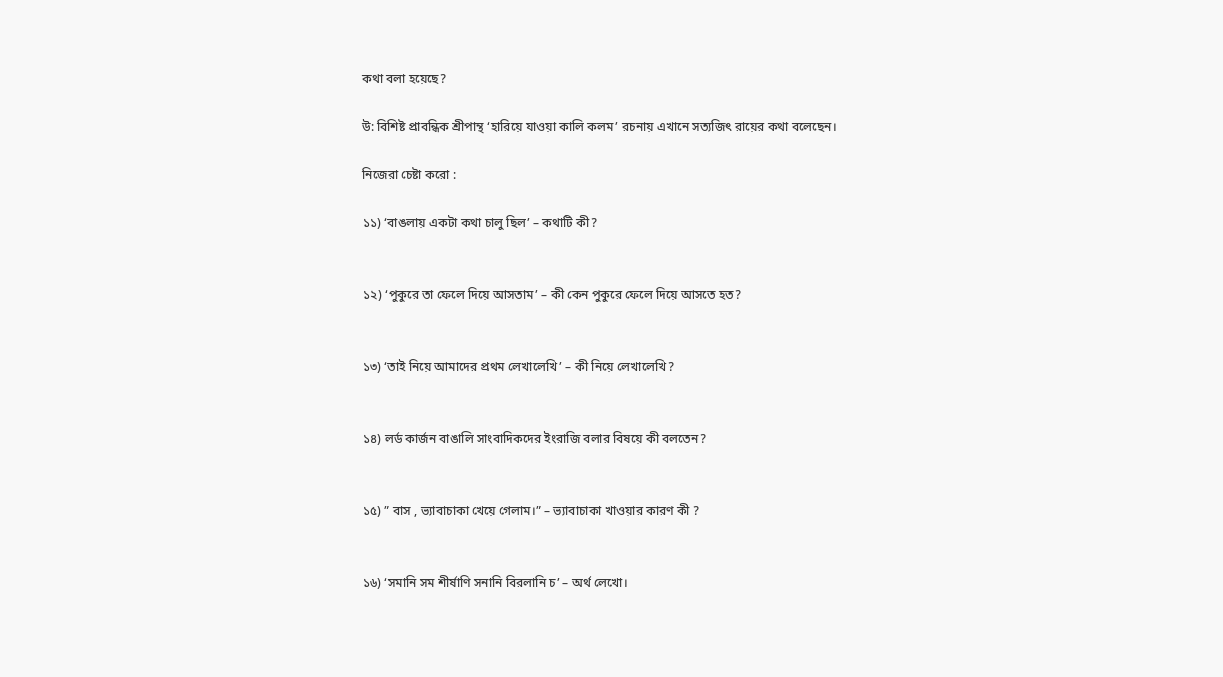কথা বলা হয়েছে?

উ: বিশিষ্ট প্রাবন্ধিক শ্রীপান্থ ‘হারিয়ে যাওয়া কালি কলম’ রচনায় এখানে সত্যজিৎ রায়ের কথা বলেছেন।

নিজেরা চেষ্টা করো :

১১) ‘বাঙলায় একটা কথা চালু ছিল’ – কথাটি কী?


১২) ‘পুকুরে তা ফেলে দিয়ে আসতাম’ – কী কেন পুকুরে ফেলে দিয়ে আসতে হত?


১৩) ‘তাই নিয়ে আমাদের প্রথম লেখালেখি’ – কী নিয়ে লেখালেখি?


১৪) লর্ড কার্জন বাঙালি সাংবাদিকদের ইংরাজি বলার বিষয়ে কী বলতেন?


১৫) ” বাস , ভ্যাবাচাকা খেয়ে গেলাম।” – ভ্যাবাচাকা খাওয়ার কারণ কী ?


১৬) ‘সমানি সম শীর্ষাণি সনানি বিরলানি চ’ – অর্থ লেখো।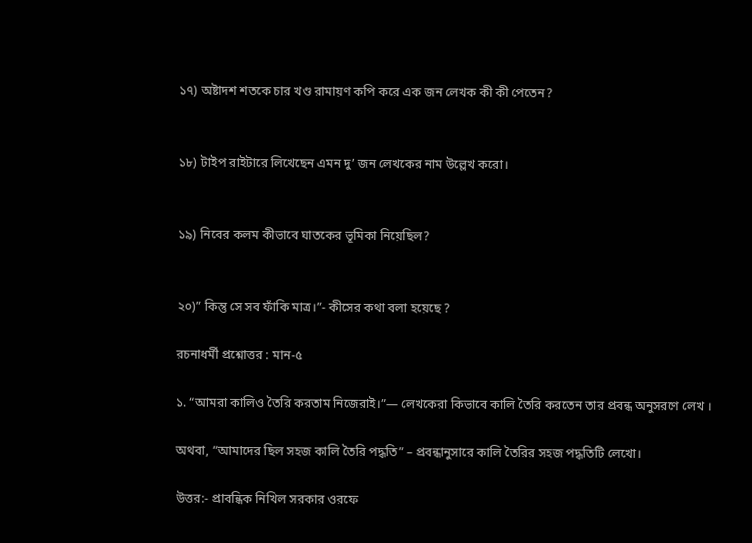১৭) অষ্টাদশ শতকে চার খণ্ড রামায়ণ কপি করে এক জন লেখক কী কী পেতেন?


১৮) টাইপ রাইটারে লিখেছেন এমন দু’ জন লেখকের নাম উল্লেখ করো।


১৯) নিবের কলম কীভাবে ঘাতকের ভূমিকা নিয়েছিল?


২০)” কিন্তু সে সব ফাঁকি মাত্র।”- কীসের কথা বলা হয়েছে ?

রচনাধর্মী প্রশ্নোত্তর : মান-৫

১. “আমরা কালিও তৈরি করতাম নিজেরাই।”— লেখকেরা কিভাবে কালি তৈরি করতেন তার প্রবন্ধ অনুসরণে লেখ ।

অথবা, “আমাদের ছিল সহজ কালি তৈরি পদ্ধতি” – প্রবন্ধানুসারে কালি তৈরির সহজ পদ্ধতিটি লেখো।

উত্তর:- প্রাবন্ধিক নিখিল সরকার ওরফে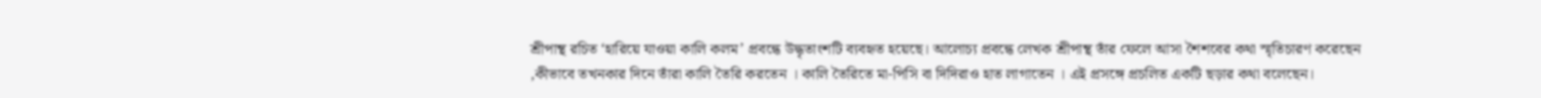শ্রীপান্থ রচিত ‘হারিয়ে যাওয়া কালি কলম’ প্রবন্ধে উদ্ধৃতাংশটি ব্যবহৃত হয়েছে। আলোচ্য প্রবন্ধে লেখক শ্রীপান্থ তাঁর ফেলে আসা শৈশবের কথা স্মৃতিচারণ করেছেন ,কীভাবে তখনকার দিনে তাঁরা কালি তৈরি করতেন । কালি তৈরিতে মা-পিসি বা দিদিরাও হাত লাগাতেন । এই প্রসঙ্গে প্রচলিত একটি ছড়ার কথা বলেছেন।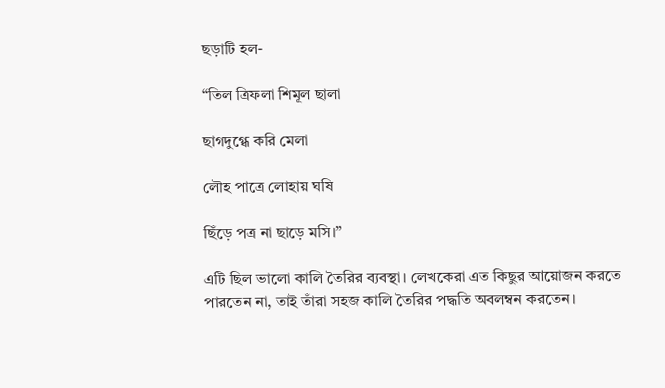ছড়াটি হল-

“তিল ত্রিফলা শিমূল ছালা

ছাগদুগ্ধে করি মেলা

লৌহ পাত্রে লোহায় ঘষি

ছিঁড়ে পত্র না ছাড়ে মসি।”

এটি ছিল ভালো কালি তৈরির ব্যবস্থা। লেখকেরা এত কিছুর আয়োজন করতে পারতেন না, তাই তাঁরা সহজ কালি তৈরির পদ্ধতি অবলম্বন করতেন।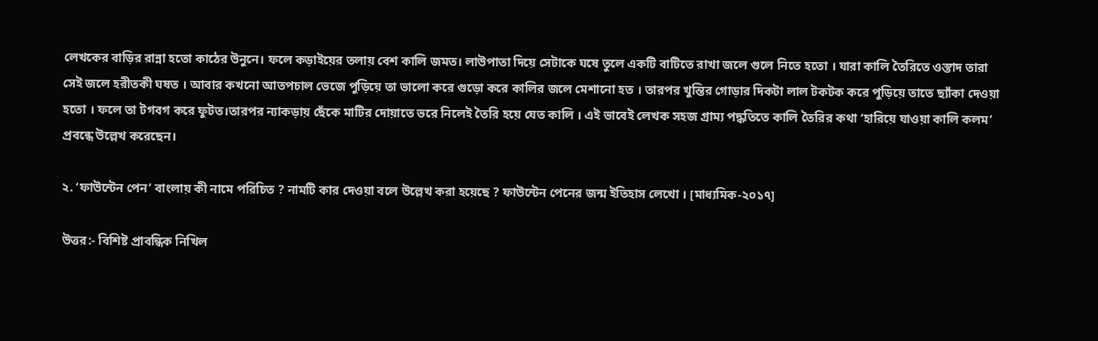লেখকের বাড়ির রান্না হতো কাঠের উনুনে। ফলে কড়াইয়ের তলায় বেশ কালি জমত। লাউপাতা দিয়ে সেটাকে ঘষে তুলে একটি বাটিতে রাখা জলে গুলে নিতে হতো । যারা কালি তৈরিতে ওস্তাদ তারা সেই জলে হরীতকী ঘষত । আবার কখনো আতপচাল ভেজে পুড়িয়ে তা ভালো করে গুড়ো করে কালির জলে মেশানো হত । তারপর খুন্তির গোড়ার দিকটা লাল টকটক করে পুড়িয়ে তাতে ছ্যাঁকা দেওয়া হতো । ফলে তা টগবগ করে ফুটত।তারপর ন্যাকড়ায় ছেঁকে মাটির দোয়াতে ভরে নিলেই তৈরি হয়ে যেত কালি । এই ভাবেই লেখক সহজ গ্রাম্য পদ্ধতিতে কালি তৈরির কথা ‘হারিয়ে যাওয়া কালি কলম’ প্রবন্ধে উল্লেখ করেছেন।

২. ‘ফাউন্টেন পেন’ বাংলায় কী নামে পরিচিত ? নামটি কার দেওয়া বলে উল্লেখ করা হয়েছে ? ফাউন্টেন পেনের জন্ম ইতিহাস লেখো । [মাধ্যমিক-২০১৭]

উত্তর:- বিশিষ্ট প্রাবন্ধিক নিখিল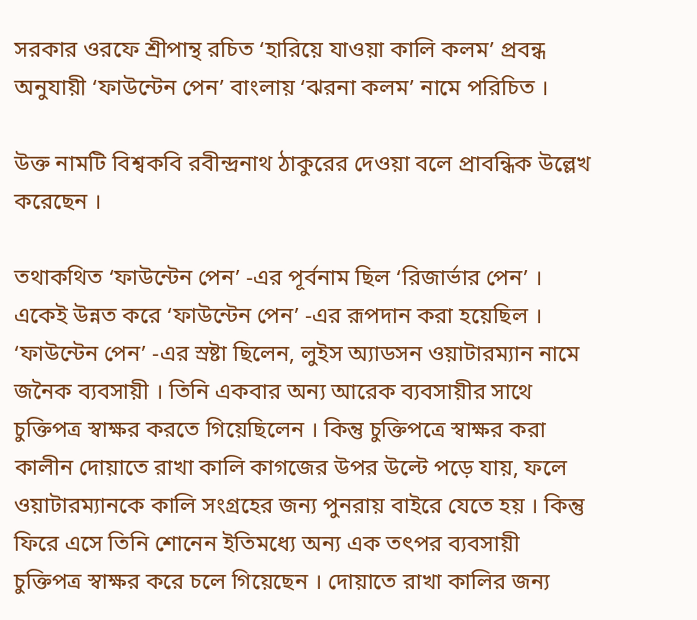সরকার ওরফে শ্রীপান্থ রচিত ‘হারিয়ে যাওয়া কালি কলম’ প্রবন্ধ অনুযায়ী ‘ফাউন্টেন পেন’ বাংলায় ‘ঝরনা কলম’ নামে পরিচিত ।

উক্ত নামটি বিশ্বকবি রবীন্দ্রনাথ ঠাকুরের দেওয়া বলে প্রাবন্ধিক উল্লেখ করেছেন ।

তথাকথিত ‘ফাউন্টেন পেন’ -এর পূর্বনাম ছিল ‘রিজার্ভার পেন’ । একেই উন্নত করে ‘ফাউন্টেন পেন’ -এর রূপদান করা হয়েছিল । ‘ফাউন্টেন পেন’ -এর স্রষ্টা ছিলেন, লুইস অ্যাডসন ওয়াটারম্যান নামে জনৈক ব্যবসায়ী । তিনি একবার অন্য আরেক ব্যবসায়ীর সাথে চুক্তিপত্র স্বাক্ষর করতে গিয়েছিলেন । কিন্তু চুক্তিপত্রে স্বাক্ষর করা কালীন দোয়াতে রাখা কালি কাগজের উপর উল্টে পড়ে যায়, ফলে ওয়াটারম্যানকে কালি সংগ্রহের জন্য পুনরায় বাইরে যেতে হয় । কিন্তু ফিরে এসে তিনি শোনেন ইতিমধ্যে অন্য এক তৎপর ব্যবসায়ী চুক্তিপত্র স্বাক্ষর করে চলে গিয়েছেন । দোয়াতে রাখা কালির জন্য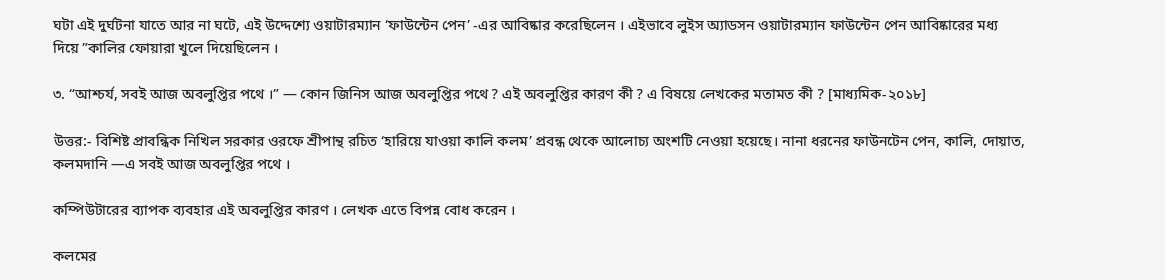ঘটা এই দুর্ঘটনা যাতে আর না ঘটে, এই উদ্দেশ্যে ওয়াটারম্যান ‘ফাউন্টেন পেন’ -এর আবিষ্কার করেছিলেন । এইভাবে লুইস অ্যাডসন ওয়াটারম্যান ফাউন্টেন পেন আবিষ্কারের মধ্য দিয়ে ”কালির ফোয়ারা খুলে দিয়েছিলেন ।

৩. “আশ্চর্য, সবই আজ অবলুপ্তির পথে ।” — কোন জিনিস আজ অবলুপ্তির পথে ? এই অবলুপ্তির কারণ কী ? এ বিষয়ে লেখকের মতামত কী ? [মাধ্যমিক-২০১৮]

উত্তর:- বিশিষ্ট প্রাবন্ধিক নিখিল সরকার ওরফে শ্রীপান্থ রচিত ‘হারিয়ে যাওয়া কালি কলম’ প্রবন্ধ থেকে আলোচ্য অংশটি নেওয়া হয়েছে। নানা ধরনের ফাউনটেন পেন, কালি, দোয়াত, কলমদানি —এ সবই আজ অবলুপ্তির পথে ।

কম্পিউটারের ব্যাপক ব্যবহার এই অবলুপ্তির কারণ । লেখক এতে বিপন্ন বোধ করেন ।

কলমের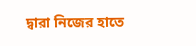দ্বারা নিজের হাতে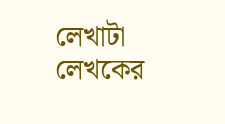লেখাটা লেখকের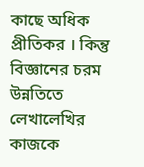কাছে অধিক প্রীতিকর । কিন্তু বিজ্ঞানের চরম উন্নতিতে লেখালেখির কাজকে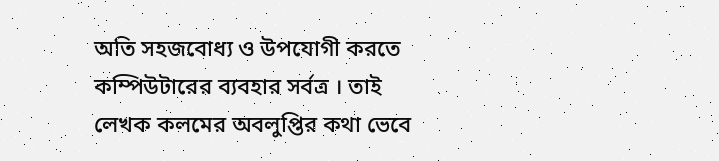অতি সহজবোধ্য ও উপযোগী করতে কম্পিউটারের ব্যবহার সর্বত্র । তাই লেখক কলমের অবলুপ্তির কথা ভেবে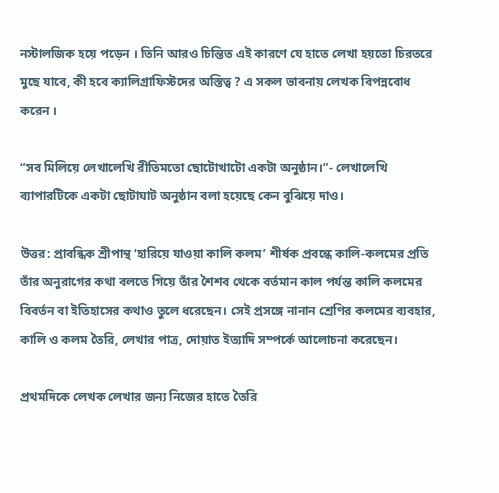নস্টালজিক হয়ে পড়েন । তিনি আরও চিন্তিত এই কারণে যে হাতে লেখা হয়তো চিরতরে মুছে যাবে, কী হবে ক্যালিগ্রাফিস্টদের অস্তিত্ব ? এ সকল ভাবনায় লেখক বিপন্নবোধ করেন ।

“সব মিলিয়ে লেখালেখি রীতিমতো ছোটোখাটো একটা অনুষ্ঠান।”- লেখালেখি ব্যাপারটিকে একটা ছোটাঘাট অনুষ্ঠান বলা হয়েছে কেন বুঝিয়ে দাও।

উত্তর: প্রাবন্ধিক শ্রীপান্থ ‘হারিয়ে যাওয়া কালি কলম’ শীর্ষক প্রবন্ধে কালি-কলমের প্রতি তাঁর অনুরাগের কথা বলতে গিয়ে তাঁর শৈশব থেকে বর্তমান কাল পর্যন্ত কালি কলমের বিবর্তন বা ইতিহাসের কথাও তুলে ধরেছেন। সেই প্রসঙ্গে নানান শ্রেণির কলমের ব্যবহার, কালি ও কলম তৈরি, লেখার পাত্র, দোয়াত ইত্যাদি সম্পর্কে আলোচনা করেছেন।

প্রথমদিকে লেখক লেখার জন্য নিজের হাতে তৈরি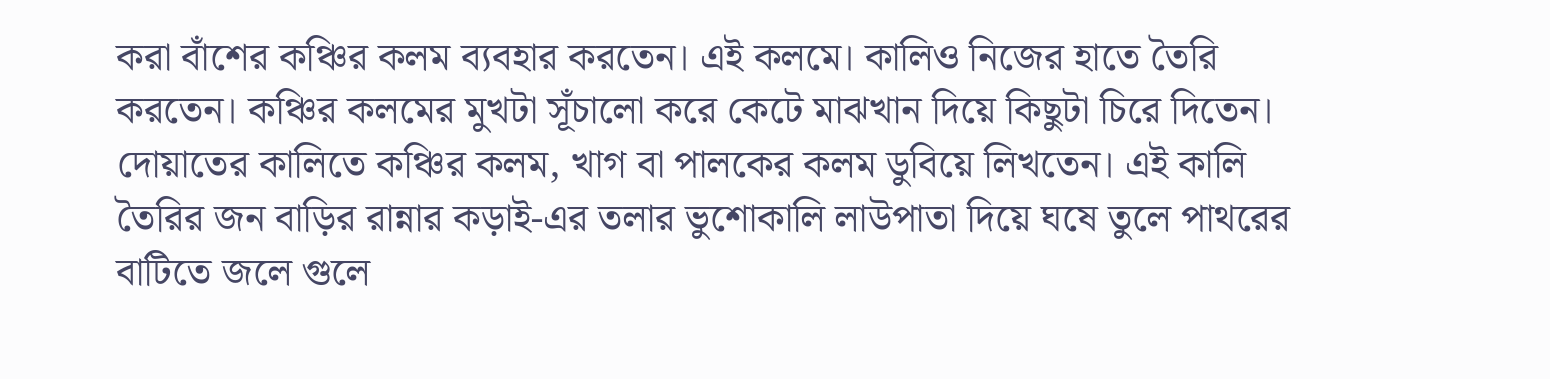করা বাঁশের কঞ্চির কলম ব্যবহার করতেন। এই কলমে। কালিও নিজের হাতে তৈরি করতেন। কঞ্চির কলমের মুখটা সূঁচালো করে কেটে মাঝখান দিয়ে কিছুটা চিরে দিতেন। দোয়াতের কালিতে কঞ্চির কলম, খাগ বা পালকের কলম ডুবিয়ে লিখতেন। এই কালি তৈরির জন বাড়ির রান্নার কড়াই-এর তলার ভুশোকালি লাউপাতা দিয়ে ঘষে তুলে পাথরের বাটিতে জলে গুলে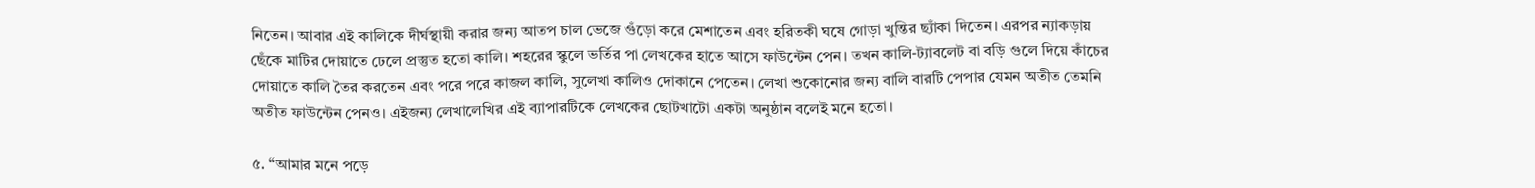নিতেন। আবার এই কালিকে দীর্ঘস্থায়ী করার জন্য আতপ চাল ভেজে গুঁড়ো করে মেশাতেন এবং হরিতকী ঘষে গোড়া খুন্তির ছ্যাঁকা দিতেন। এরপর ন্যাকড়ায় ছেঁকে মাটির দোয়াতে ঢেলে প্রস্তুত হতো কালি। শহরের স্কুলে ভর্তির পা লেখকের হাতে আসে ফাউন্টেন পেন। তখন কালি-ট্যাবলেট বা বড়ি গুলে দিয়ে কাঁচের দোয়াতে কালি তৈর করতেন এবং পরে পরে কাজল কালি, সুলেখা কালিও দোকানে পেতেন। লেখা শুকোনোর জন্য বালি বারটি পেপার যেমন অতীত তেমনি অতীত ফাউন্টেন পেনও। এইজন্য লেখালেখির এই ব্যাপারটিকে লেখকের ছোটখাটো একটা অনুষ্ঠান বলেই মনে হতো।

৫. “আমার মনে পড়ে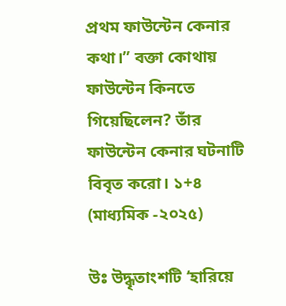প্রথম ফাউন্টেন কেনার কথা।” বক্তা কোথায় ফাউন্টেন কিনতে গিয়েছিলেন? তাঁর ফাউন্টেন কেনার ঘটনাটি বিবৃত করো। ১+৪ (মাধ্যমিক -২০২৫)

উঃ উদ্ধৃতাংশটি ‘হারিয়ে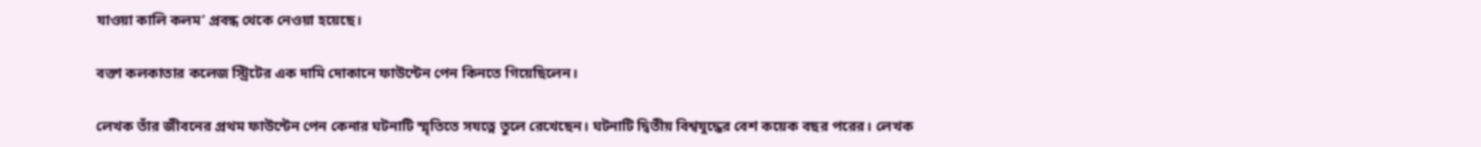যাওয়া কালি কলম’ প্রবন্ধ থেকে নেওয়া হয়েছে।

বক্তা কলকাতার কলেজ স্ট্রিটের এক দামি দোকানে ফাউন্টেন পেন কিনতে গিয়েছিলেন।

লেখক তাঁর জীবনের প্রথম ফাউন্টেন পেন কেনার ঘটনাটি স্মৃতিতে সযত্নে তুলে রেখেছেন। ঘটনাটি দ্বিতীয় বিশ্বযুদ্ধের বেশ কয়েক বছর পরের। লেখক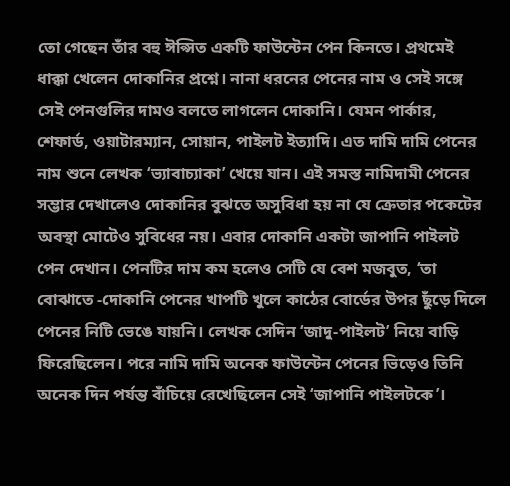তো গেছেন তাঁর বহু ঈপ্সিত একটি ফাউন্টেন পেন কিনতে। প্রথমেই ধাক্কা খেলেন দোকানির প্রশ্নে। নানা ধরনের পেনের নাম ও সেই সঙ্গে সেই পেনগুলির দামও বলতে লাগলেন দোকানি। যেমন পার্কার, শেফার্ড, ওয়াটারম্যান, সোয়ান, পাইলট ইত্যাদি। এত দামি দামি পেনের নাম শুনে লেখক ‘ভ্যাবাচ্যাকা’ খেয়ে যান। এই সমস্ত নামিদামী পেনের সম্ভার দেখালেও দোকানির বুঝতে অসুবিধা হয় না যে ক্রেতার পকেটের অবস্থা মোটেও সুবিধের নয়। এবার দোকানি একটা জাপানি পাইলট পেন দেখান। পেনটির দাম কম হলেও সেটি যে বেশ মজবুত, ‘তা বোঝাতে -দোকানি পেনের খাপটি খুলে কাঠের বোর্ডের উপর ছুঁড়ে দিলে পেনের নিটি ভেঙে যায়নি। লেখক সেদিন ‘জাদু-পাইলট’ নিয়ে বাড়ি ফিরেছিলেন। পরে নামি দামি অনেক ফাউন্টেন পেনের ভিড়েও তিনি অনেক দিন পর্যন্ত বাঁচিয়ে রেখেছিলেন সেই ‘জাপানি পাইলটকে’।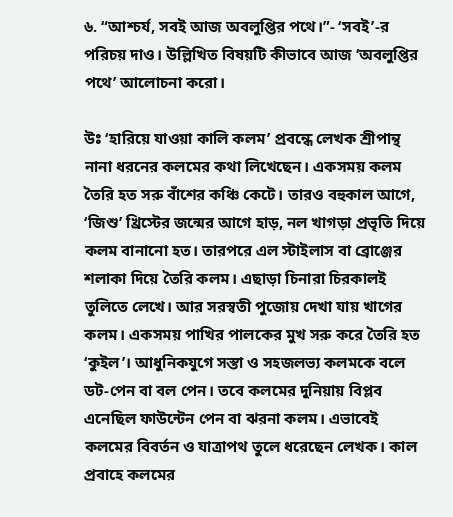৬. “আশ্চর্য, সবই আজ অবলুপ্তির পথে।”- ‘সবই’-র পরিচয় দাও। উল্লিখিত বিষয়টি কীভাবে আজ ‘অবলুপ্তির পথে’ আলোচনা করো।

উঃ ‘হারিয়ে যাওয়া কালি কলম’ প্রবন্ধে লেখক শ্রীপান্থ নানা ধরনের কলমের কথা লিখেছেন। একসময় কলম তৈরি হত সরু বাঁশের কঞ্চি কেটে। তারও বহুকাল আগে, ‘জিশু’ খ্রিস্টের জন্মের আগে হাড়, নল খাগড়া প্রভৃতি দিয়ে কলম বানানো হত। তারপরে এল স্টাইলাস বা ব্রোঞ্জের শলাকা দিয়ে তৈরি কলম। এছাড়া চিনারা চিরকালই তুলিতে লেখে। আর সরস্বতী পুজোয় দেখা যায় খাগের কলম। একসময় পাখির পালকের মুখ সরু করে তৈরি হত ‘কুইল’। আধুনিকযুগে সস্তা ও সহজলভ্য কলমকে বলে ডট-পেন বা বল পেন। তবে কলমের দুনিয়ায় বিপ্লব এনেছিল ফাউন্টেন পেন বা ঝরনা কলম। এভাবেই কলমের বিবর্তন ও যাত্রাপথ তুলে ধরেছেন লেখক। কাল প্রবাহে কলমের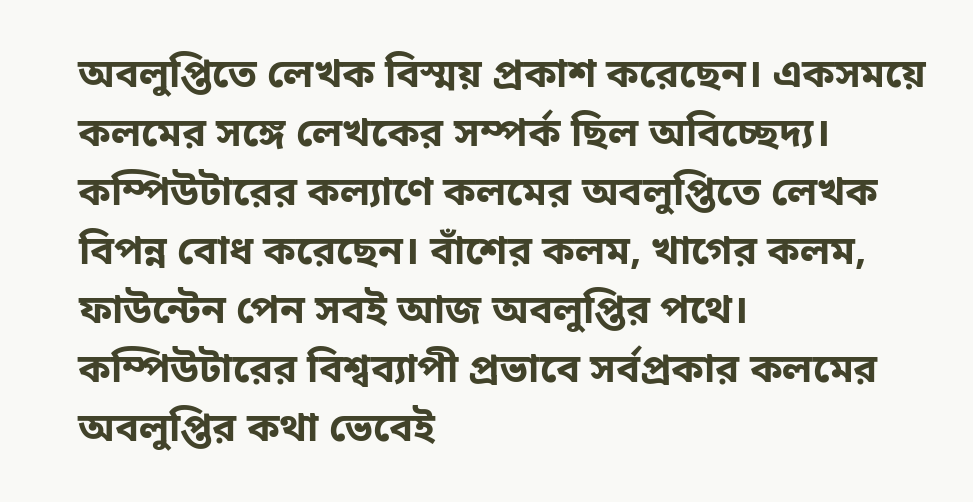অবলুপ্তিতে লেখক বিস্ময় প্রকাশ করেছেন। একসময়ে কলমের সঙ্গে লেখকের সম্পর্ক ছিল অবিচ্ছেদ্য। কম্পিউটারের কল্যাণে কলমের অবলুপ্তিতে লেখক বিপন্ন বোধ করেছেন। বাঁশের কলম, খাগের কলম, ফাউন্টেন পেন সবই আজ অবলুপ্তির পথে। কম্পিউটারের বিশ্বব্যাপী প্রভাবে সর্বপ্রকার কলমের অবলুপ্তির কথা ভেবেই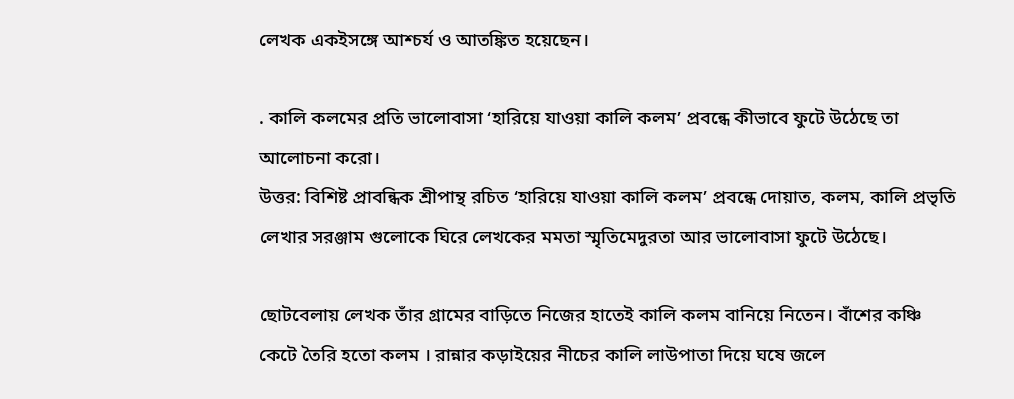লেখক একইসঙ্গে আশ্চর্য ও আতঙ্কিত হয়েছেন।

. কালি কলমের প্রতি ভালোবাসা ‘হারিয়ে যাওয়া কালি কলম’ প্রবন্ধে কীভাবে ফুটে উঠেছে তা আলোচনা করো।
উত্তর: বিশিষ্ট প্রাবন্ধিক শ্রীপান্থ রচিত ‘হারিয়ে যাওয়া কালি কলম’ প্রবন্ধে দোয়াত, কলম, কালি প্রভৃতি লেখার সরঞ্জাম গুলোকে ঘিরে লেখকের মমতা স্মৃতিমেদুরতা আর ভালোবাসা ফুটে উঠেছে।

ছোটবেলায় লেখক তাঁর গ্রামের বাড়িতে নিজের হাতেই কালি কলম বানিয়ে নিতেন। বাঁশের কঞ্চি কেটে তৈরি হতো কলম । রান্নার কড়াইয়ের নীচের কালি লাউপাতা দিয়ে ঘষে জলে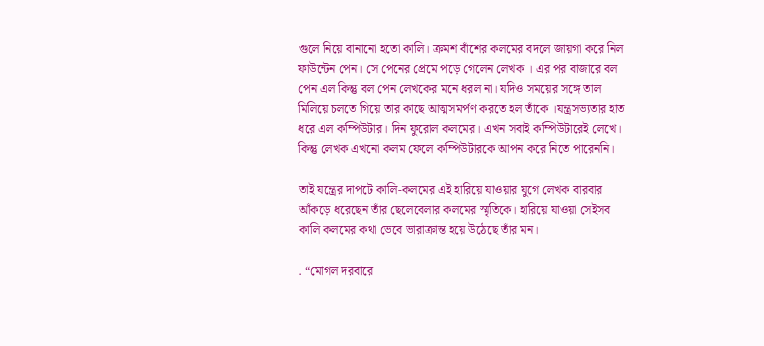গুলে নিয়ে বানানো হতো কালি। ক্রমশ বাঁশের কলমের বদলে জায়গা করে নিল ফাউন্টেন পেন। সে পেনের প্রেমে পড়ে গেলেন লেখক । এর পর বাজারে বল পেন এল কিন্তু বল পেন লেখকের মনে ধরল না। যদিও সময়ের সঙ্গে তাল মিলিয়ে চলতে গিয়ে তার কাছে আত্মসমর্পণ করতে হল তাঁকে ।যন্ত্রসভ্যতার হাত ধরে এল কম্পিউটার। দিন ফুরোল কলমের। এখন সবাই কম্পিউটারেই লেখে। কিন্তু লেখক এখনো কলম ফেলে কম্পিউটারকে আপন করে নিতে পারেননি।

তাই যন্ত্রের দাপটে কালি-কলমের এই হারিয়ে যাওয়ার যুগে লেখক বারবার আঁকড়ে ধরেছেন তাঁর ছেলেবেলার কলমের স্মৃতিকে। হারিয়ে যাওয়া সেইসব কালি কলমের কথা ভেবে ভারাক্রান্ত হয়ে উঠেছে তাঁর মন।

. “মোগল দরবারে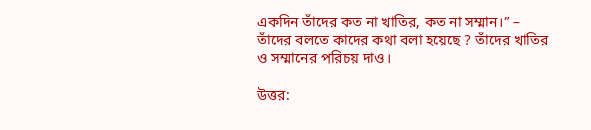একদিন তাঁদের কত না খাতির, কত না সম্মান।” – তাঁদের বলতে কাদের কথা বলা হয়েছে ? তাঁদের খাতির ও সম্মানের পরিচয় দাও।

উত্তর: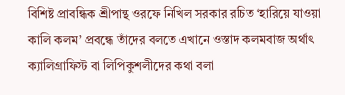বিশিষ্ট প্রাবন্ধিক শ্রীপান্থ ওরফে নিখিল সরকার রচিত ‘হারিয়ে যাওয়া কালি কলম’ প্রবন্ধে তাঁদের বলতে এখানে ওস্তাদ কলমবাজ অর্থাৎ ক্যালিগ্রাফিস্ট বা লিপিকুশলীদের কথা বলা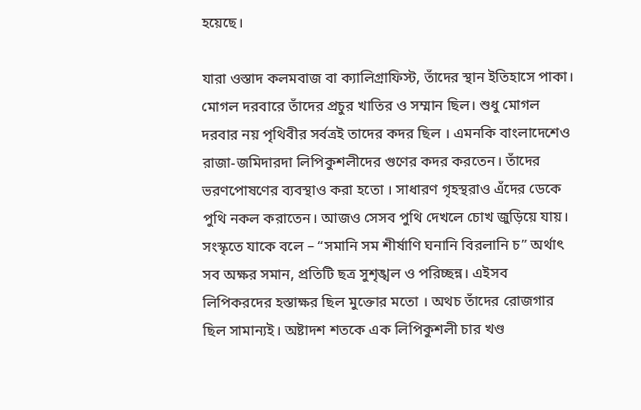হয়েছে।

যারা ওস্তাদ কলমবাজ বা ক্যালিগ্রাফিস্ট, তাঁদের স্থান ইতিহাসে পাকা। মোগল দরবারে তাঁদের প্রচুর খাতির ও সম্মান ছিল। শুধু মোগল দরবার নয় পৃথিবীর সর্বত্রই তাদের কদর ছিল । এমনকি বাংলাদেশেও রাজা-জমিদারদা লিপিকুশলীদের গুণের কদর করতেন। তাঁদের ভরণপোষণের ব্যবস্থাও করা হতো । সাধারণ গৃহস্থরাও এঁদের ডেকে পুথি নকল করাতেন। আজও সেসব পুথি দেখলে চোখ জুড়িয়ে যায়। সংস্কৃতে যাকে বলে – “সমানি সম শীর্ষাণি ঘনানি বিরলানি চ” অর্থাৎ সব অক্ষর সমান, প্রতিটি ছত্র সুশৃঙ্খল ও পরিচ্ছন্ন। এইসব লিপিকরদের হস্তাক্ষর ছিল মুক্তোর মতো । অথচ তাঁদের রোজগার ছিল সামান্যই। অষ্টাদশ শতকে এক লিপিকুশলী চার খণ্ড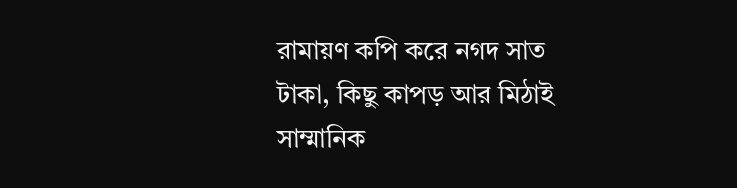রামায়ণ কপি করে নগদ সাত টাকা, কিছু কাপড় আর মিঠাই সাম্মানিক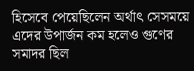হিসেবে পেয়েছিলেন অর্থাৎ সেসময়ে এদের উপার্জন কম হলেও গুণের সমাদর ছিল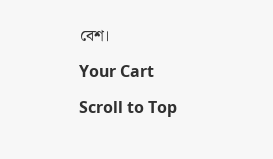বেশ।

Your Cart

Scroll to Top